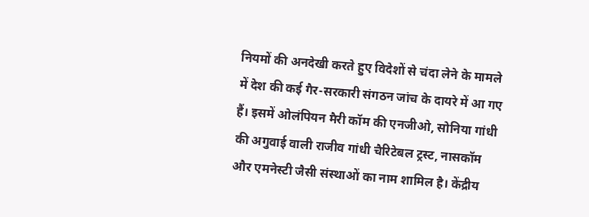नियमों की अनदेखी करते हुए विदेशों से चंदा लेने के मामले में देश की कई गैर-सरकारी संगठन जांच के दायरे में आ गए हैं। इसमें ओलंपियन मैरी कॉम की एनजीओ, सोनिया गांधी की अगुवाई वाली राजीव गांधी चैरिटेबल ट्रस्ट, नासकॉम और एमनेस्टी जैसी संस्थाओं का नाम शामिल है। केंद्रीय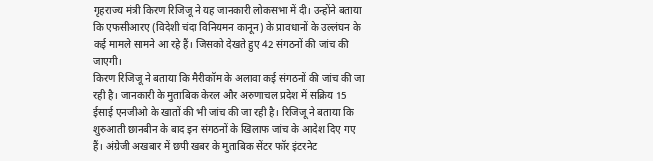गृहराज्य मंत्री किरण रिजिजू ने यह जानकारी लोकसभा में दी। उन्होंने बताया कि एफसीआरए (विदेशी चंदा विनियमन कानून) के प्रावधानों के उल्लंघन के कई मामले सामने आ रहे हैं। जिसको देखते हुए 42 संगठनों की जांच की जाएगी।
किरण रिजिजू ने बताया कि मैरीकॉम के अलावा कई संगठनों की जांच की जा रही है। जानकारी के मुताबिक केरल और अरुणाचल प्रदेश में सक्रिय 15 ईसाई एनजीओ के खातों की भी जांच की जा रही है। रिजिजू ने बताया कि शुरुआती छानबीन के बाद इन संगठनों के खिलाफ जांच के आदेश दिए गए हैं। अंग्रेजी अखबार में छपी खबर के मुताबिक सेंटर फॉर इंटरनेट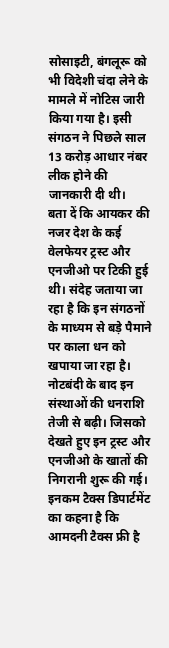सोसाइटी, बंगलूरू को भी विदेशी चंदा लेने के मामले में नोटिस जारी किया गया है। इसी संगठन ने पिछले साल 13 करोड़ आधार नंबर लीक होने की जानकारी दी थी।
बता दें कि आयकर की नजर देश के कई वेलफेयर ट्रस्ट और एनजीओ पर टिकी हुई थी। संदेह जताया जा रहा है कि इन संगठनों के माध्यम से बड़े पैमाने पर काला धन को खपाया जा रहा है। नोटबंदी के बाद इन संस्थाओं की धनराशि तेजी से बढ़ी। जिसको देखते हुए इन ट्रस्ट और
एनजीओ के खातों की निगरानी शुरू की गई। इनकम टैक्स डिपार्टमेंट का कहना है कि आमदनी टैक्स फ्री है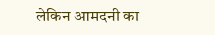लेकिन आमदनी का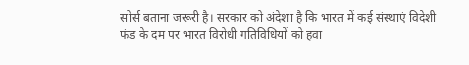सोर्स बताना जरूरी है। सरकार को अंदेशा है कि भारत में कई संस्थाएं विदेशी फंड के दम पर भारत विरोधी गतिविधियों को हवा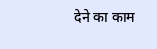देने का काम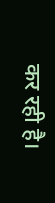कर रही है।